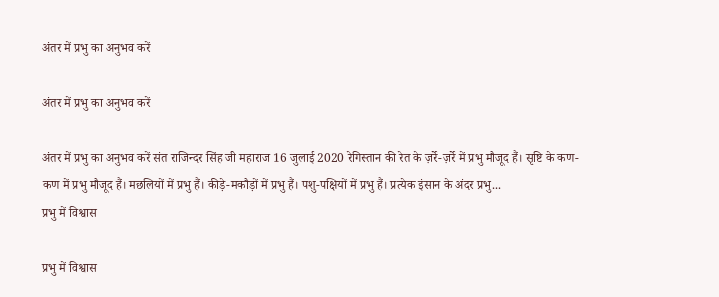अंतर में प्रभु का अनुभव करें

अंतर में प्रभु का अनुभव करें

अंतर में प्रभु का अनुभव करें संत राजिन्दर सिंह जी महाराज 16 जुलाई 2020 रेगिस्तान की रेत के ज़र्रे-ज़र्रे में प्रभु मौजूद हैं। सृष्टि के कण-कण में प्रभु मौजूद हैं। मछलियों में प्रभु हैं। कीड़े-मकौड़ों में प्रभु हैं। पशु-पक्षियों में प्रभु हैं। प्रत्येक इंसान के अंदर प्रभु...
प्रभु में विश्वास

प्रभु में विश्वास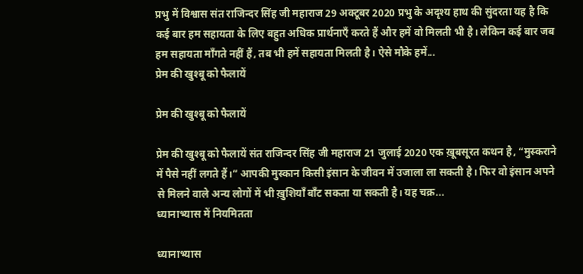प्रभु में विश्वास संत राजिन्दर सिंह जी महाराज 29 अक्टूबर 2020 प्रभु के अदृश्य हाथ की सुंदरता यह है कि कई बार हम सहायता के लिए बहुत अधिक प्रार्थनाएँ करते हैं और हमें वो मिलती भी है। लेकिन कई बार जब हम सहायता माँगते नहीं हैं, तब भी हमें सहायता मिलती है। ऐसे मौके हमें...
प्रेम की खुश्बू को फैलायें

प्रेम की खुश्बू को फैलायें

प्रेम की खुश्बू को फैलायें संत राजिन्दर सिंह जी महाराज 21 जुलाई 2020 एक ख़ूबसूरत कथन है, “मुस्कराने में पैसे नहीं लगते हैं।” आपकी मुस्कान किसी इंसान के जीवन में उजाला ला सकती है। फिर वो इंसान अपने से मिलने वाले अन्य लोगों में भी ख़ुशियाँ बाँट सकता या सकती है। यह चक्र...
ध्यानाभ्यास में नियमितता

ध्यानाभ्यास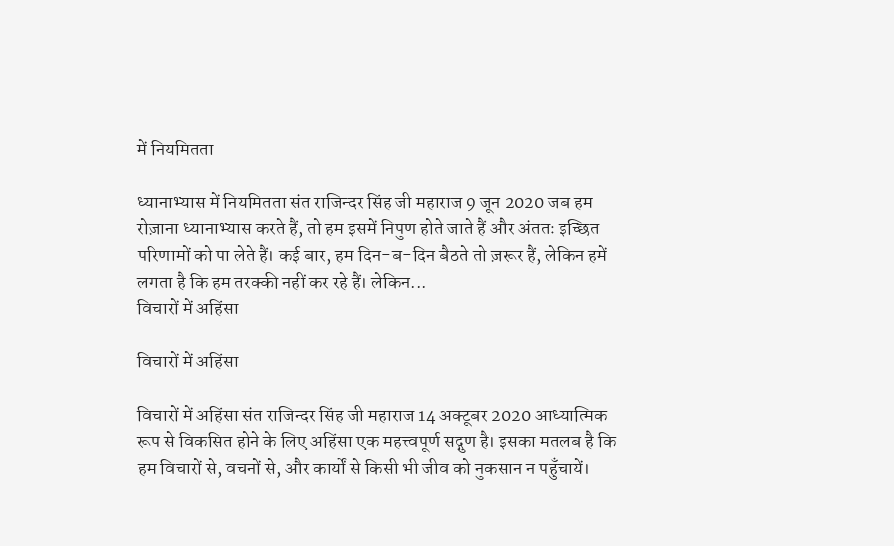में नियमितता

ध्यानाभ्यास में नियमितता संत राजिन्दर सिंह जी महाराज 9 जून 2020 जब हम रोज़ाना ध्यानाभ्यास करते हैं, तो हम इसमें निपुण होते जाते हैं और अंततः इच्छित परिणामों को पा लेते हैं। कई बार, हम दिन-ब-दिन बैठते तो ज़रूर हैं, लेकिन हमें लगता है कि हम तरक्की नहीं कर रहे हैं। लेकिन...
विचारों में अहिंसा

विचारों में अहिंसा

विचारों में अहिंसा संत राजिन्दर सिंह जी महाराज 14 अक्टूबर 2020 आध्यात्मिक रूप से विकसित होने के लिए अहिंसा एक महत्त्वपूर्ण सद्गुण है। इसका मतलब है कि हम विचारों से, वचनों से, और कार्यों से किसी भी जीव को नुकसान न पहुँचायें।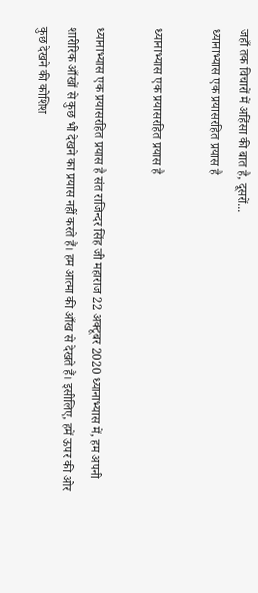जहाँ तक विचारों में अहिंसा की बात है, दूसरों...
ध्यानाभ्यास एक प्रयासरहित प्रयास है

ध्यानाभ्यास एक प्रयासरहित प्रयास है

ध्यानाभ्यास एक प्रयासरहित प्रयास है संत राजिन्दर सिंह जी महाराज 22 अक्टूबर 2020 ध्यानाभ्यास में, हम अपनी शारीरिक आँखों से कुछ भी देखने का प्रयास नहीं करते हैं। हम आत्मा की आँख से देखते हैं। इसीलिए, हमें ऊपर की ओर कुछ देखने की कोशिश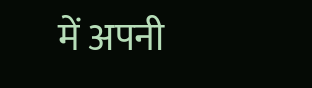में अपनी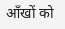आँखों को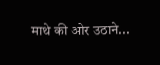माथे की ओर उठाने...